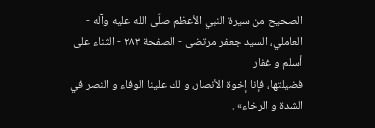الصحيح من سيرة النبي الأعظم صلّى الله عليه وآله - العاملي، السيد جعفر مرتضى - الصفحة ٢٨٣ - الثناء على أسلم و غفار
فضيلتها، فإنا إخوة الأنصار، و لك علينا الوفاء و النصر في الشدة و الرخاء» .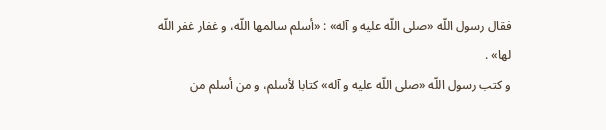فقال رسول اللّه «صلى اللّه عليه و آله» : «أسلم سالمها اللّه، و غفار غفر اللّه لها» .
و كتب رسول اللّه «صلى اللّه عليه و آله» كتابا لأسلم، و من أسلم من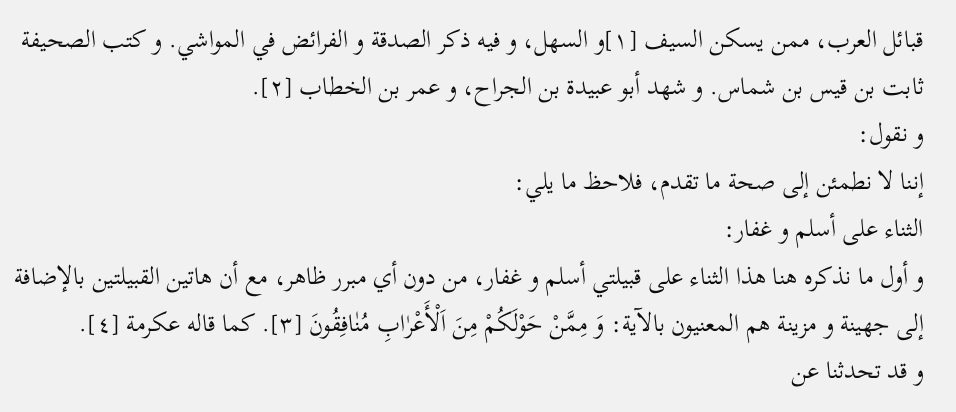قبائل العرب، ممن يسكن السيف [١]و السهل، و فيه ذكر الصدقة و الفرائض في المواشي. و كتب الصحيفة ثابت بن قيس بن شماس. و شهد أبو عبيدة بن الجراح، و عمر بن الخطاب [٢].
و نقول:
إننا لا نطمئن إلى صحة ما تقدم، فلاحظ ما يلي:
الثناء على أسلم و غفار:
و أول ما نذكره هنا هذا الثناء على قبيلتي أسلم و غفار، من دون أي مبرر ظاهر، مع أن هاتين القبيلتين بالإضافة إلى جهينة و مزينة هم المعنيون بالآية: وَ مِمَّنْ حَوْلَكُمْ مِنَ اَلْأَعْرٰابِ مُنٰافِقُونَ [٣]. كما قاله عكرمة [٤].
و قد تحدثنا عن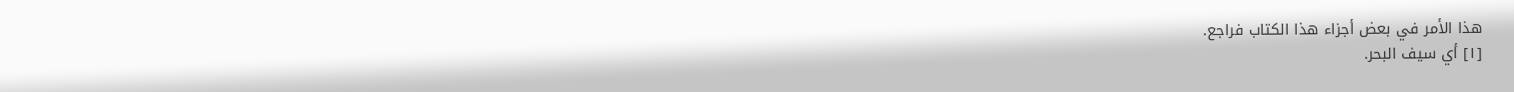هذا الأمر في بعض أجزاء هذا الكتاب فراجع.
[١] أي سيف البحر.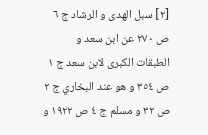[٢] سبل الهدى و الرشاد ج ٦ ص ٢٧٠ عن ابن سعد و الطبقات الكبرى لابن سعد ج ١ ص ٣٥٤ و هو عند البخاري ج ٢ ص ٣٢ و مسلم ج ٤ ص ١٩٢٢ و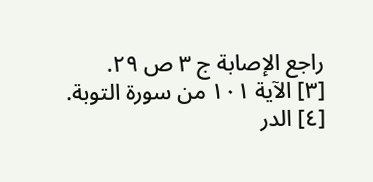راجع الإصابة ج ٣ ص ٢٩.
[٣] الآية ١٠١ من سورة التوبة.
[٤] الدر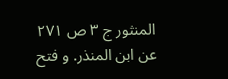المنثور ج ٣ ص ٢٧١ عن ابن المنذر. و فتح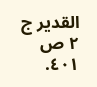القدير ج ٢ ص ٤٠١.